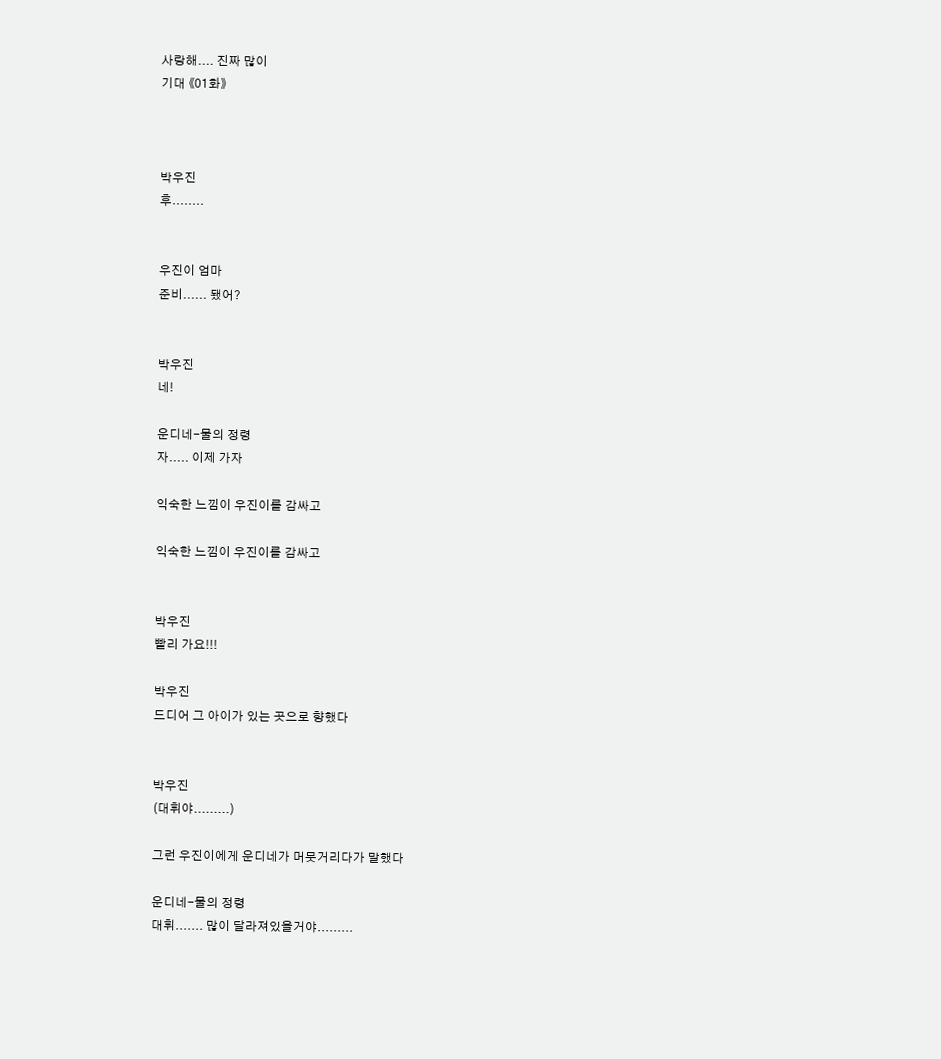사랑해.... 진짜 많이
기대 《01화》



박우진
후........


우진이 엄마
준비...... 됐어?


박우진
네!

운디네-물의 정령
자..... 이제 가자

익숙한 느낌이 우진이를 감싸고

익숙한 느낌이 우진이를 감싸고


박우진
빨리 가요!!!

박우진
드디어 그 아이가 있는 곳으로 향했다


박우진
(대휘야.........)

그런 우진이에게 운디네가 머뭇거리다가 말했다

운디네-물의 정령
대휘....... 많이 달라져있을거야.........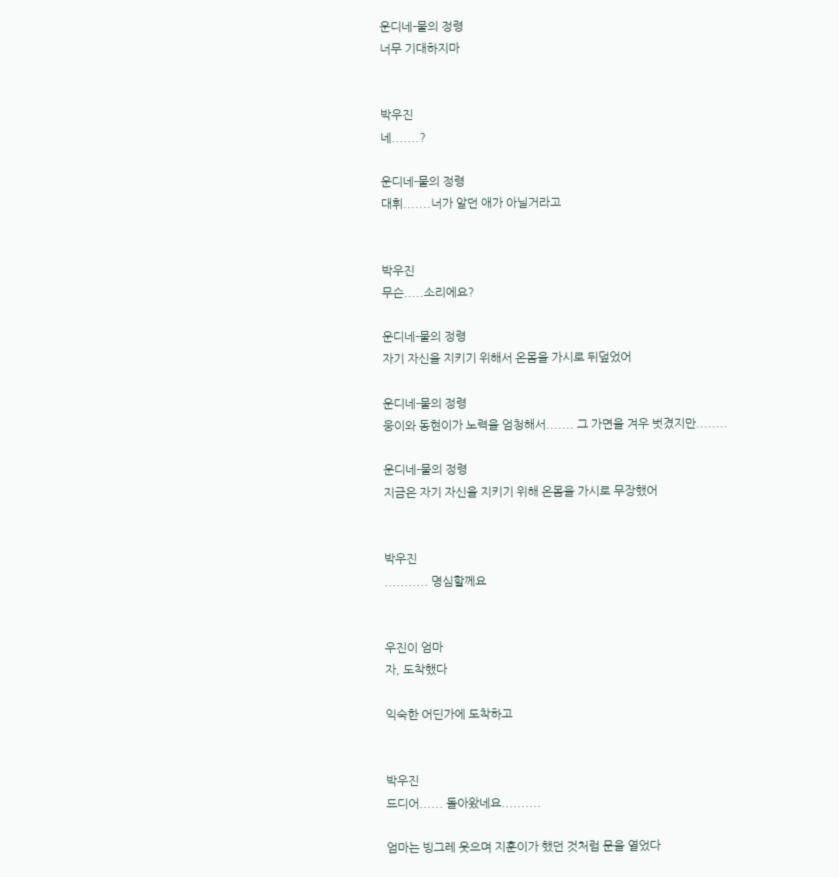운디네-물의 정령
너무 기대하지마


박우진
네.......?

운디네-물의 정령
대휘.......너가 알던 애가 아닐거라고


박우진
무슨.....소리에요?

운디네-물의 정령
자기 자신을 지키기 위해서 온몸을 가시로 뒤덮었어

운디네-물의 정령
웅이와 동현이가 노력을 엄청해서....... 그 가면을 겨우 벗겼지만........

운디네-물의 정령
지금은 자기 자신을 지키기 위해 온몸을 가시로 무장했어


박우진
........... 명심할께요


우진이 엄마
자, 도착했다

익숙한 어딘가에 도착하고


박우진
드디어...... 돌아왔네요..........

엄마는 빙그레 웃으며 지훈이가 했던 것처럼 문을 열었다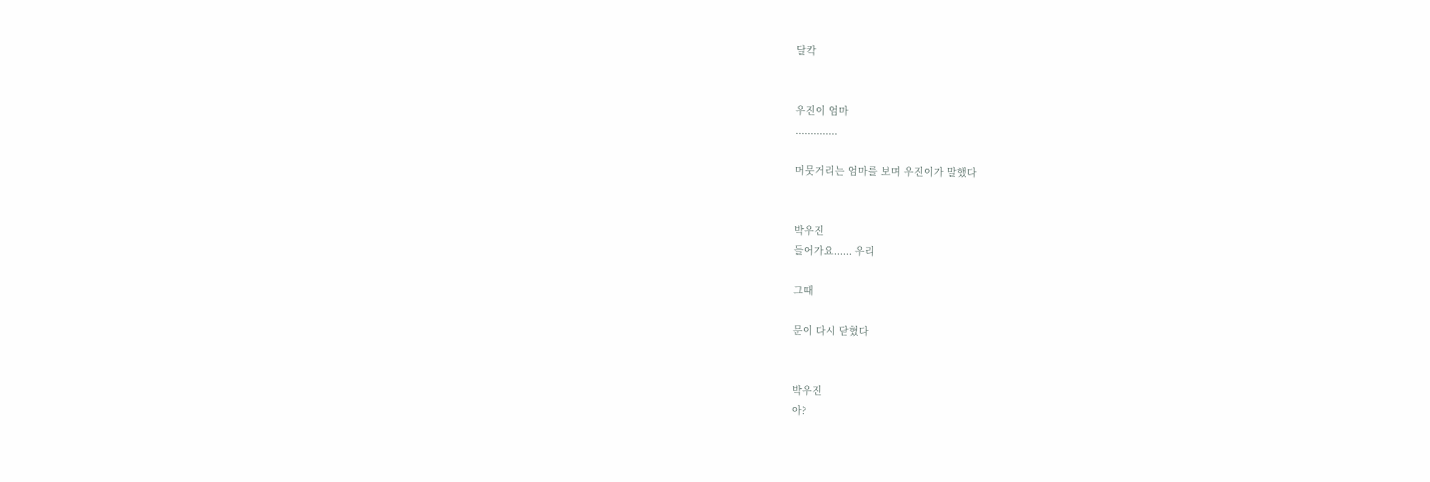달칵


우진이 엄마
..............

머뭇거리는 엄마를 보며 우진이가 말했다


박우진
들어가요...... 우리

그때

문이 다시 닫혔다


박우진
아?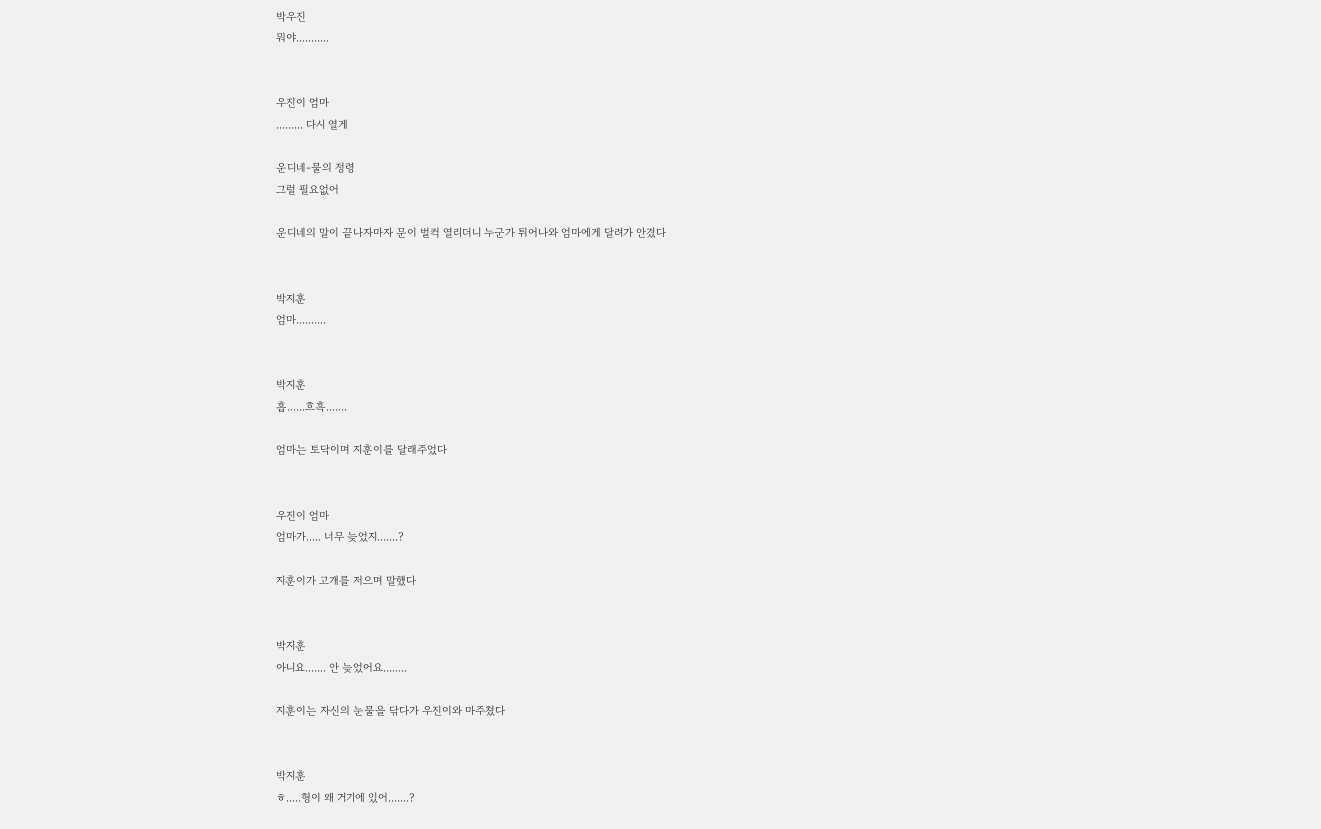박우진
뭐야...........


우진이 엄마
......... 다시 열게

운디네-물의 정령
그럴 필요없어

운디네의 말이 끝나자마자 문이 벌컥 열리더니 누군가 튀어나와 엄마에게 달려가 안겼다


박지훈
엄마..........


박지훈
흡......흐흑.......

엄마는 토닥이며 지훈이를 달래주었다


우진이 엄마
엄마가..... 너무 늦었지.......?

지훈이가 고개를 저으며 말했다


박지훈
아니요....... 안 늦었어요........

지훈이는 자신의 눈물을 닦다가 우진이와 마주쳤다


박지훈
ㅎ.....형이 왜 거기에 있어.......?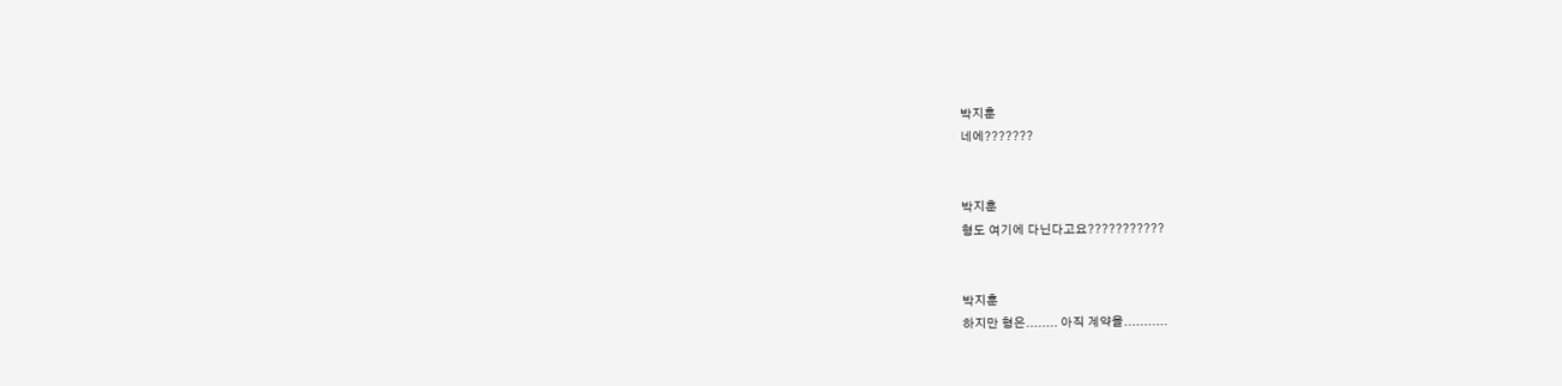박지훈
네에???????


박지훈
형도 여기에 다닌다고요???????????


박지훈
하지만 형은........ 아직 계약을...........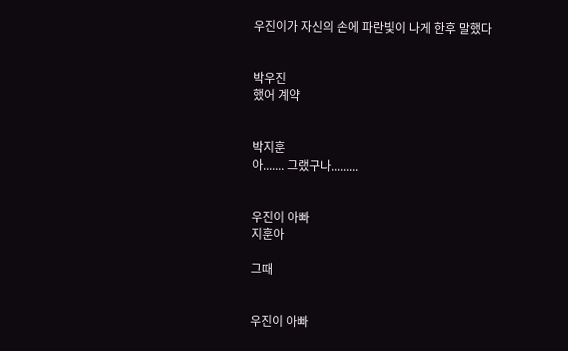우진이가 자신의 손에 파란빛이 나게 한후 말했다


박우진
했어 계약


박지훈
아....... 그랬구나.........


우진이 아빠
지훈아

그때


우진이 아빠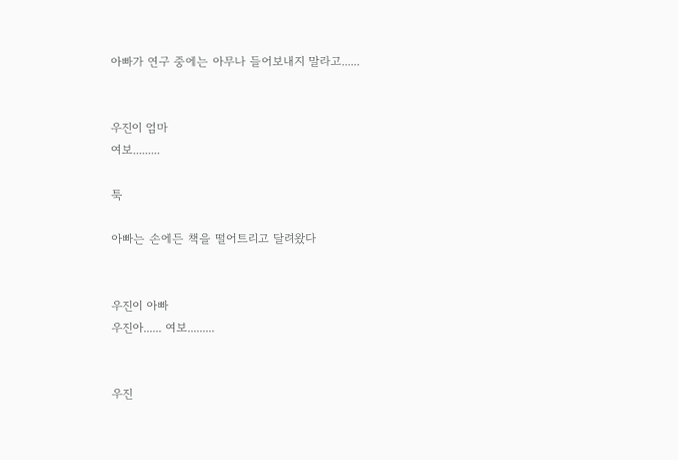아빠가 연구 중에는 아무나 들어보내지 말라고......


우진이 엄마
여보.........

툭

아빠는 손에든 책을 떨어트리고 달려왔다


우진이 아빠
우진아...... 여보.........


우진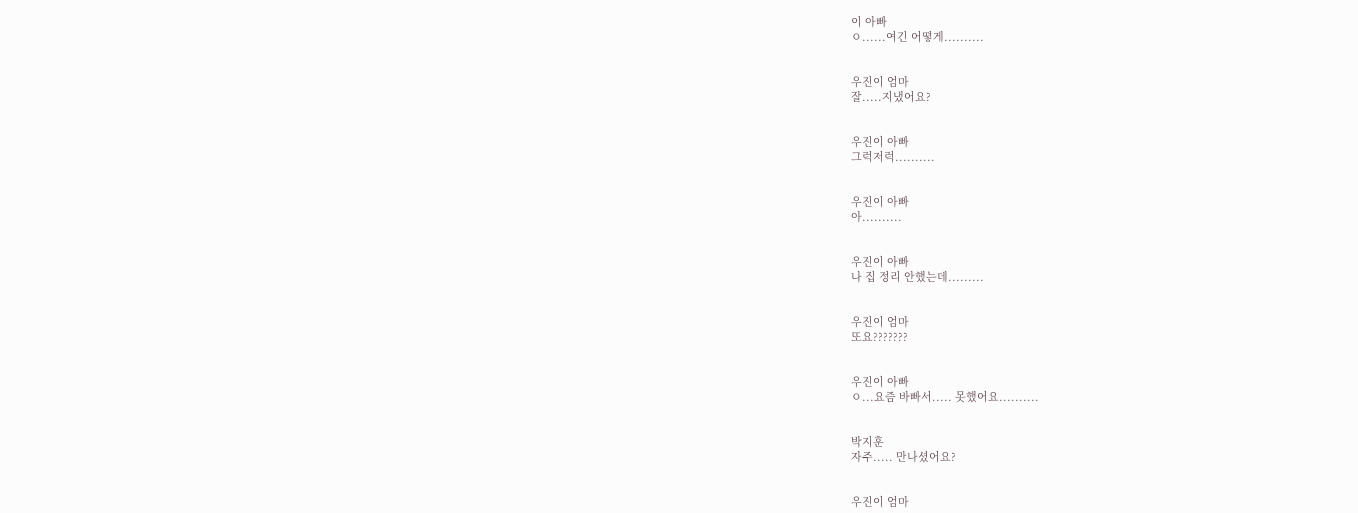이 아빠
ㅇ......여긴 어떻게..........


우진이 엄마
잘.....지냈어요?


우진이 아빠
그럭저럭..........


우진이 아빠
아..........


우진이 아빠
나 집 정리 안했는데.........


우진이 엄마
또요???????


우진이 아빠
ㅇ...요즘 바빠서..... 못했어요..........


박지훈
자주..... 만나셨어요?


우진이 엄마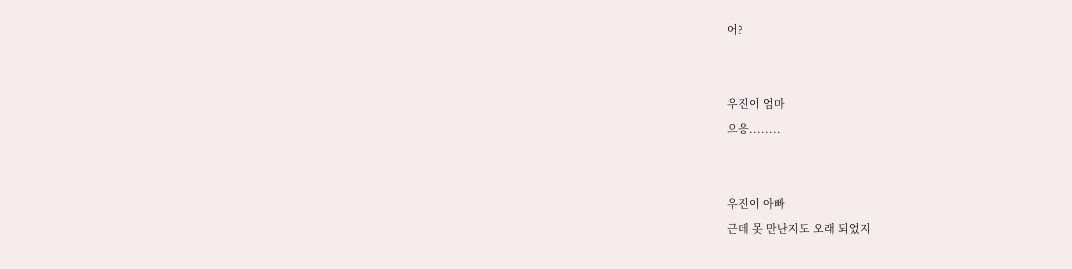어?


우진이 엄마
으응........


우진이 아빠
근데 못 만난지도 오래 되었지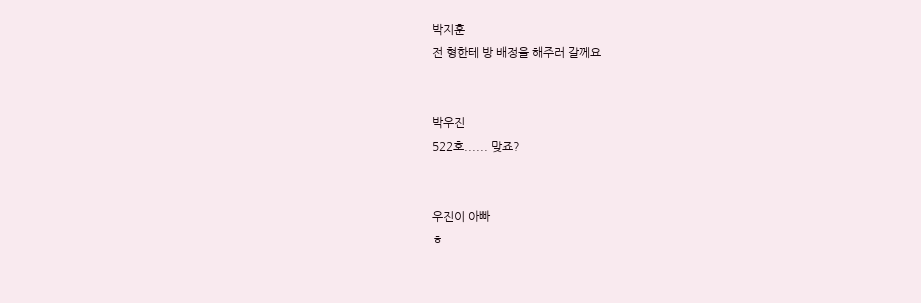박지훈
전 형한테 방 배정을 해주러 갈께요


박우진
522호...... 맞죠?


우진이 아빠
ㅎ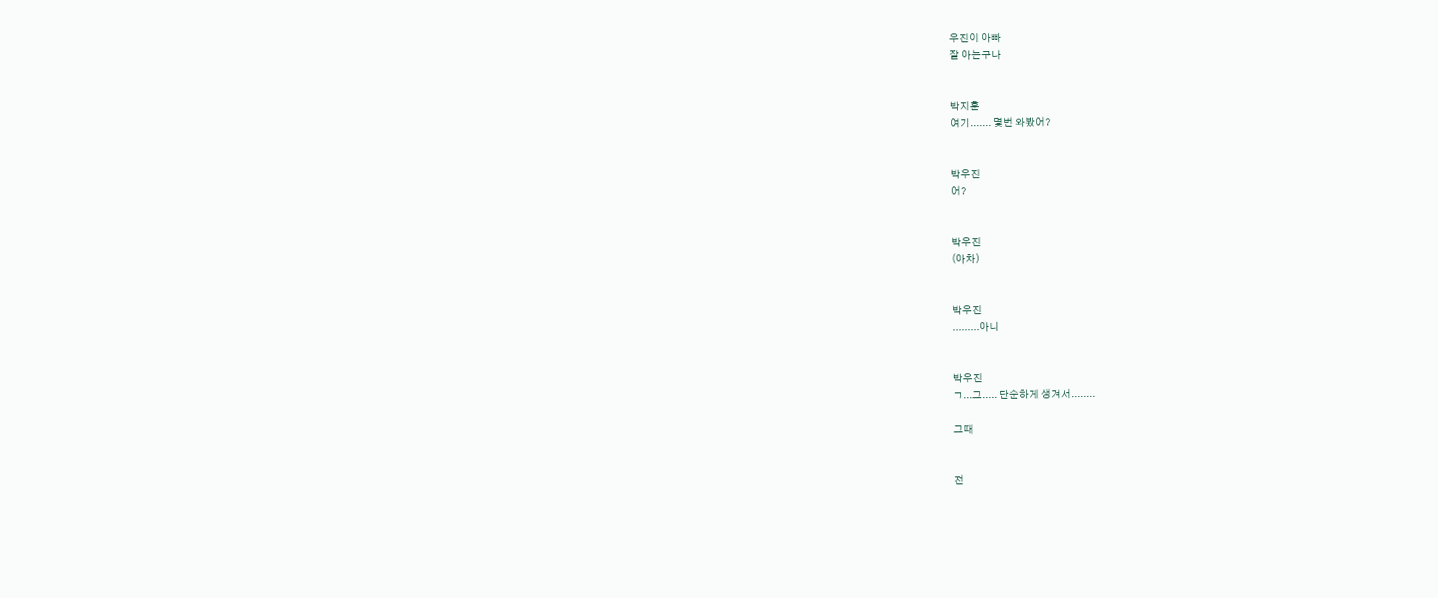우진이 아빠
잘 아는구나


박지훈
여기....... 몇번 와봤어?


박우진
어?


박우진
(아차)


박우진
.........아니


박우진
ㄱ...그..... 단순하게 생겨서........

그때


전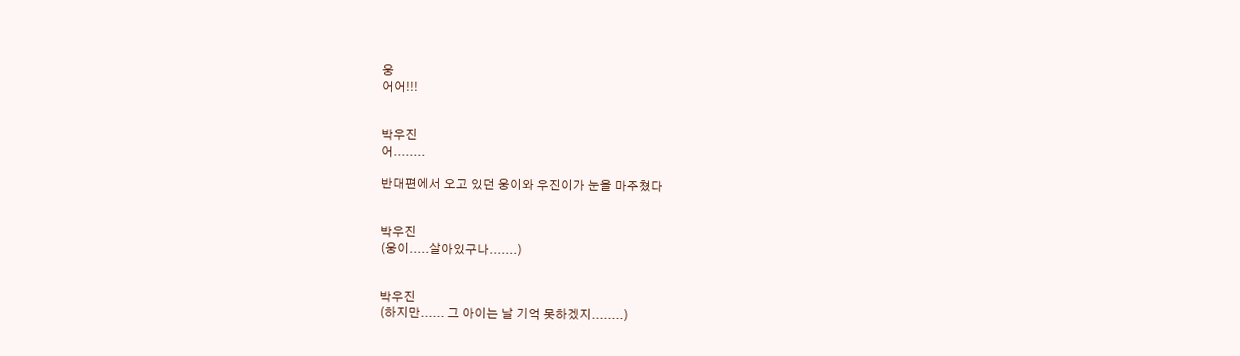웅
어어!!!


박우진
어........

반대편에서 오고 있던 웅이와 우진이가 눈을 마주쳤다


박우진
(웅이.....살아있구나.......)


박우진
(하지만...... 그 아이는 날 기억 못하겠지........)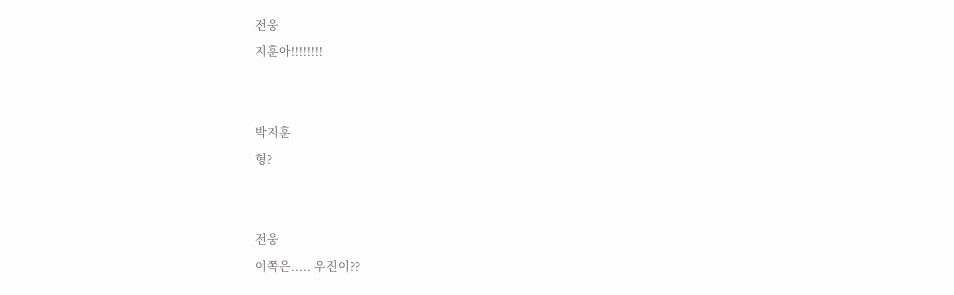전웅
지훈아!!!!!!!!


박지훈
형?


전웅
이쪽은..... 우진이??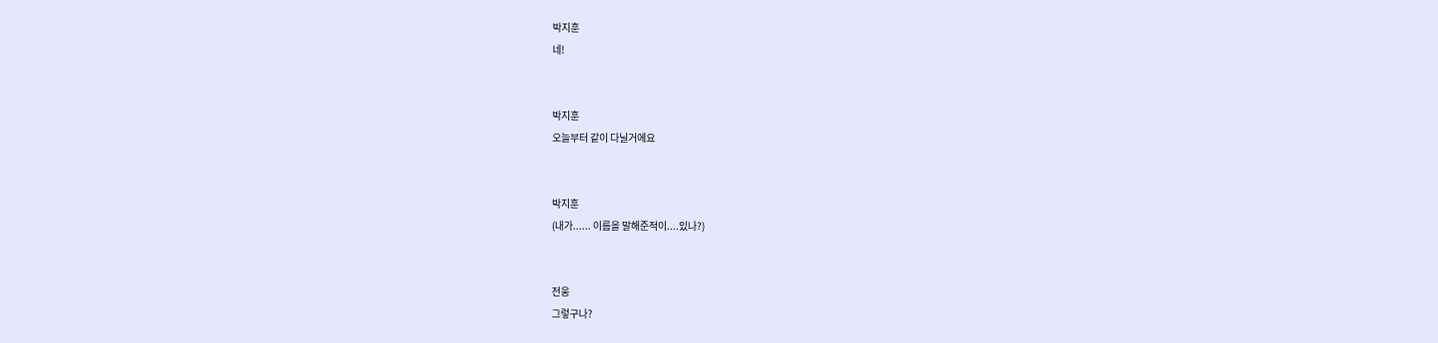박지훈
네!


박지훈
오늘부터 같이 다닐거에요


박지훈
(내가...... 이름을 말해준적이....있나?)


전웅
그렇구나?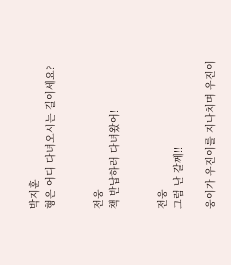박지훈
형은 어디 다녀오시는 길이세요?


전웅
책 반납하러 다녀왔어!


전웅
그럼 난 갈께!!

웅이가 우진이를 지나치며 우진이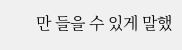만 들을 수 있게 말했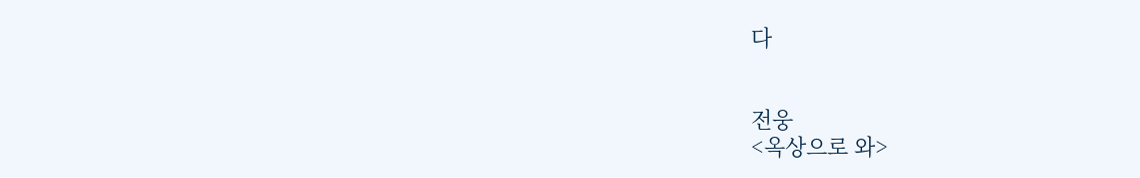다


전웅
<옥상으로 와>